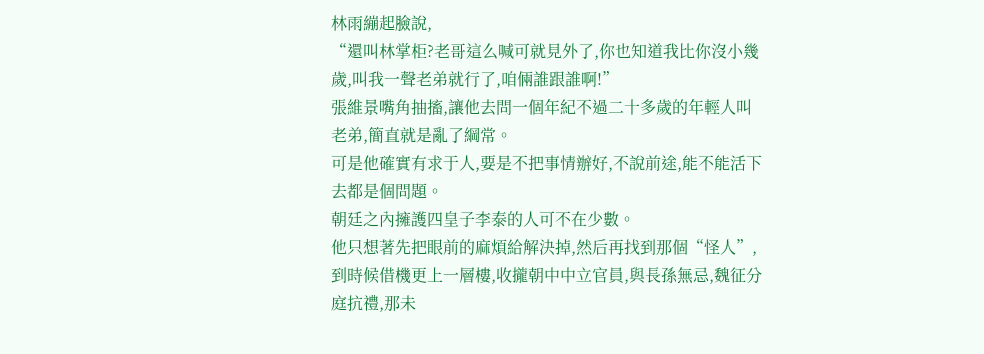林雨繃起臉說,
“還叫林掌柜?老哥這么喊可就見外了,你也知道我比你沒小幾歲,叫我一聲老弟就行了,咱倆誰跟誰啊!”
張維景嘴角抽搐,讓他去問一個年紀不過二十多歲的年輕人叫老弟,簡直就是亂了綱常。
可是他確實有求于人,要是不把事情辦好,不說前途,能不能活下去都是個問題。
朝廷之內擁護四皇子李泰的人可不在少數。
他只想著先把眼前的麻煩給解決掉,然后再找到那個“怪人”,到時候借機更上一層樓,收攏朝中中立官員,與長孫無忌,魏征分庭抗禮,那未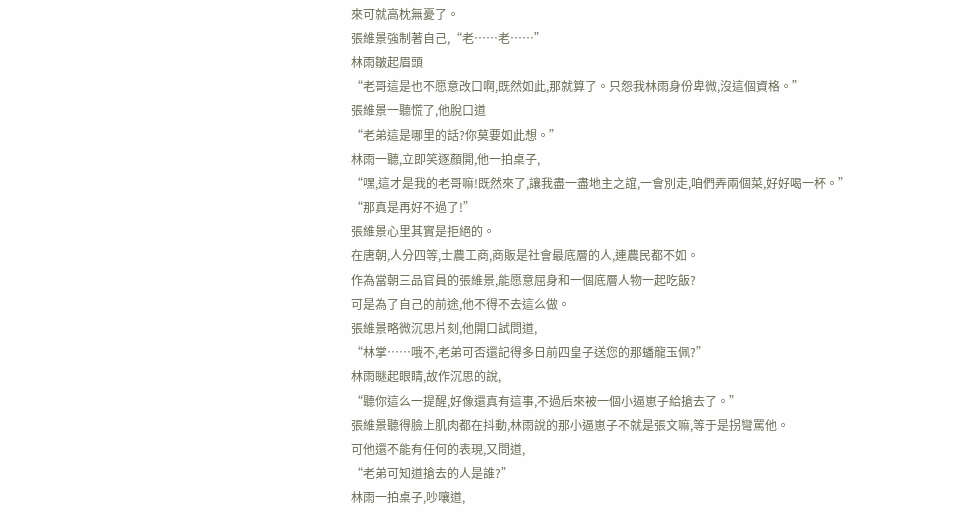來可就高枕無憂了。
張維景強制著自己,“老……老……”
林雨皺起眉頭
“老哥這是也不愿意改口啊,既然如此,那就算了。只怨我林雨身份卑微,沒這個資格。”
張維景一聽慌了,他脫口道
“老弟這是哪里的話?你莫要如此想。”
林雨一聽,立即笑逐顏開,他一拍桌子,
“嘿,這才是我的老哥嘛!既然來了,讓我盡一盡地主之誼,一會別走,咱們弄兩個菜,好好喝一杯。”
“那真是再好不過了!”
張維景心里其實是拒絕的。
在唐朝,人分四等,士農工商,商販是社會最底層的人,連農民都不如。
作為當朝三品官員的張維景,能愿意屈身和一個底層人物一起吃飯?
可是為了自己的前途,他不得不去這么做。
張維景略微沉思片刻,他開口試問道,
“林掌……哦不,老弟可否還記得多日前四皇子送您的那蟠龍玉佩?”
林雨瞇起眼睛,故作沉思的說,
“聽你這么一提醒,好像還真有這事,不過后來被一個小逼崽子給搶去了。”
張維景聽得臉上肌肉都在抖動,林雨說的那小逼崽子不就是張文嘛,等于是拐彎罵他。
可他還不能有任何的表現,又問道,
“老弟可知道搶去的人是誰?”
林雨一拍桌子,吵嚷道,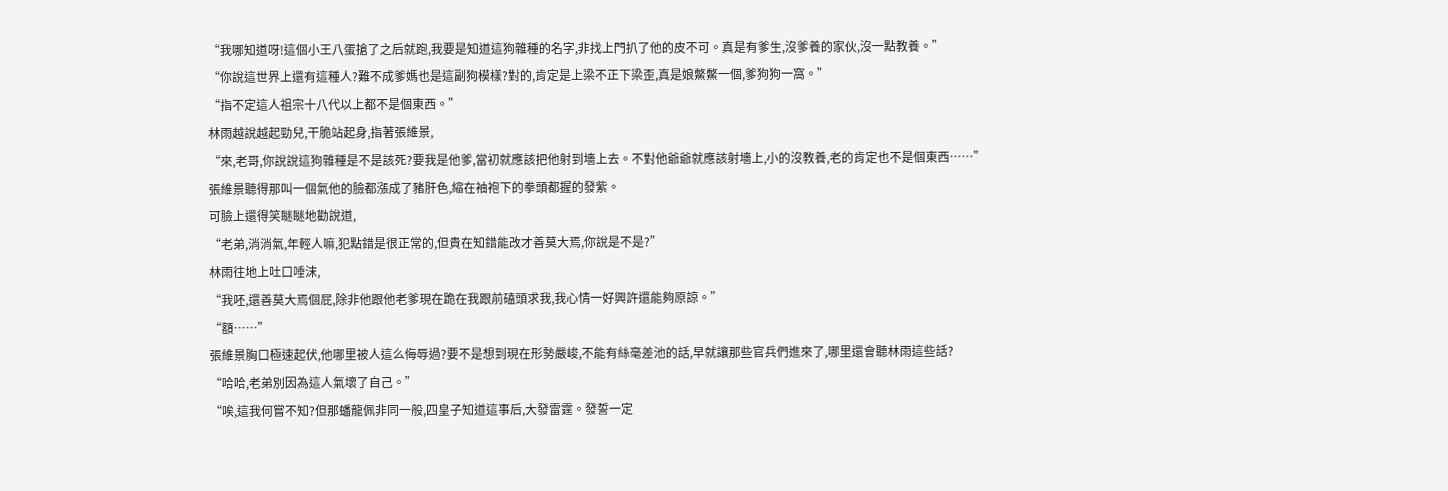“我哪知道呀!這個小王八蛋搶了之后就跑,我要是知道這狗雜種的名字,非找上門扒了他的皮不可。真是有爹生,沒爹養的家伙,沒一點教養。”
“你說這世界上還有這種人?難不成爹媽也是這副狗模樣?對的,肯定是上梁不正下梁歪,真是娘鱉鱉一個,爹狗狗一窩。”
“指不定這人祖宗十八代以上都不是個東西。”
林雨越說越起勁兒,干脆站起身,指著張維景,
“來,老哥,你說說這狗雜種是不是該死?要我是他爹,當初就應該把他射到墻上去。不對他爺爺就應該射墻上,小的沒教養,老的肯定也不是個東西……”
張維景聽得那叫一個氣他的臉都漲成了豬肝色,縮在袖袍下的拳頭都握的發紫。
可臉上還得笑瞇瞇地勸說道,
“老弟,消消氣,年輕人嘛,犯點錯是很正常的,但貴在知錯能改才善莫大焉,你說是不是?”
林雨往地上吐口唾沫,
“我呸,還善莫大焉個屁,除非他跟他老爹現在跪在我跟前磕頭求我,我心情一好興許還能夠原諒。”
“額……”
張維景胸口極速起伏,他哪里被人這么侮辱過?要不是想到現在形勢嚴峻,不能有絲毫差池的話,早就讓那些官兵們進來了,哪里還會聽林雨這些話?
“哈哈,老弟別因為這人氣壞了自己。”
“唉,這我何嘗不知?但那蟠龍佩非同一般,四皇子知道這事后,大發雷霆。發誓一定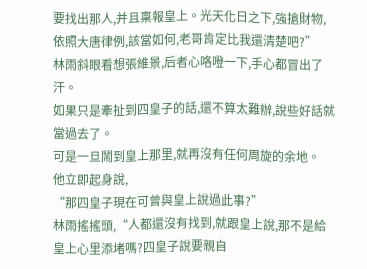要找出那人,并且稟報皇上。光天化日之下,強搶財物,依照大唐律例,該當如何,老哥肯定比我還清楚吧?”
林雨斜眼看想張維景,后者心咯噔一下,手心都冒出了汗。
如果只是牽扯到四皇子的話,還不算太難辦,說些好話就當過去了。
可是一旦鬧到皇上那里,就再沒有任何周旋的余地。
他立即起身說,
“那四皇子現在可曾與皇上說過此事?”
林雨搖搖頭,“人都還沒有找到,就跟皇上說,那不是給皇上心里添堵嗎?四皇子說要親自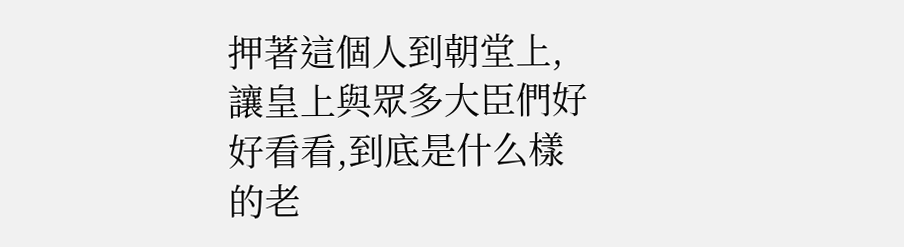押著這個人到朝堂上,讓皇上與眾多大臣們好好看看,到底是什么樣的老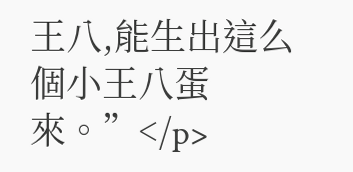王八,能生出這么個小王八蛋來。”</p>